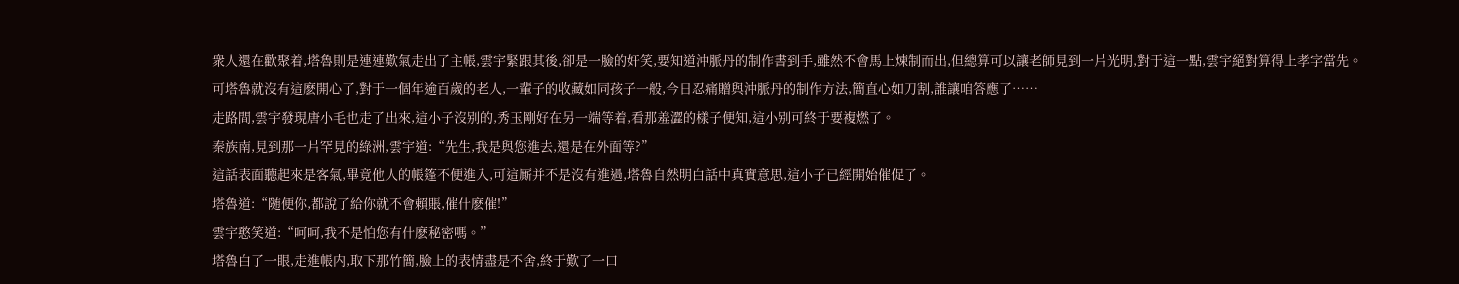衆人還在歡聚着,塔魯則是連連歎氣走出了主帳,雲宇緊跟其後,卻是一臉的奸笑,要知道沖脈丹的制作書到手,雖然不會馬上煉制而出,但總算可以讓老師見到一片光明,對于這一點,雲宇絕對算得上孝字當先。
可塔魯就沒有這麽開心了,對于一個年逾百歲的老人,一輩子的收藏如同孩子一般,今日忍痛贈與沖脈丹的制作方法,簡直心如刀割,誰讓咱答應了……
走路間,雲宇發現唐小毛也走了出來,這小子沒别的,秀玉剛好在另一端等着,看那羞澀的樣子便知,這小别可終于要複燃了。
秦族南,見到那一片罕見的綠洲,雲宇道:“先生,我是與您進去,還是在外面等?”
這話表面聽起來是客氣,畢竟他人的帳篷不便進入,可這厮并不是沒有進過,塔魯自然明白話中真實意思,這小子已經開始催促了。
塔魯道:“随便你,都說了給你就不會賴賬,催什麽催!”
雲宇憨笑道:“呵呵,我不是怕您有什麽秘密嗎。”
塔魯白了一眼,走進帳内,取下那竹簡,臉上的表情盡是不舍,終于歎了一口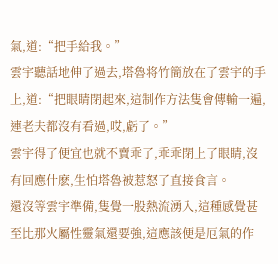氣,道:“把手給我。”
雲宇聽話地伸了過去,塔魯将竹簡放在了雲宇的手上,道:“把眼睛閉起來,這制作方法隻會傳輸一遍,連老夫都沒有看過,哎,虧了。”
雲宇得了便宜也就不賣乖了,乖乖閉上了眼睛,沒有回應什麽,生怕塔魯被惹怒了直接食言。
還沒等雲宇準備,隻覺一股熱流湧入,這種感覺甚至比那火屬性靈氣還要強,這應該便是厄氣的作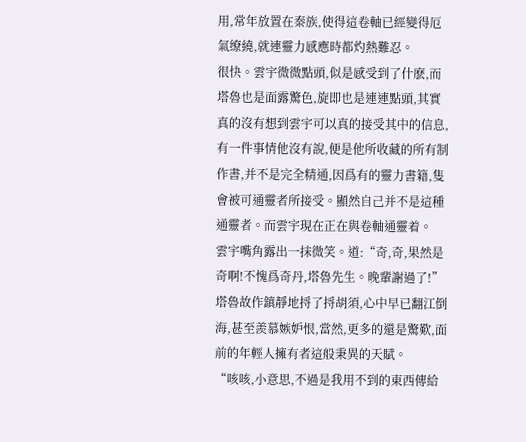用,常年放置在秦族,使得這卷軸已經變得厄氣缭繞,就連靈力感應時都灼熱難忍。
很快。雲宇微微點頭,似是感受到了什麽,而塔魯也是面露驚色,旋即也是連連點頭,其實真的沒有想到雲宇可以真的接受其中的信息,有一件事情他沒有說,便是他所收藏的所有制作書,并不是完全精通,因爲有的靈力書籍,隻會被可通靈者所接受。顯然自己并不是這種通靈者。而雲宇現在正在與卷軸通靈着。
雲宇嘴角露出一抹微笑。道:“奇,奇,果然是奇啊!不愧爲奇丹,塔魯先生。晚輩謝過了!”
塔魯故作鎮靜地捋了捋胡須,心中早已翻江倒海,甚至羨慕嫉妒恨,當然,更多的還是驚歎,面前的年輕人擁有者這般秉異的天賦。
“咳咳,小意思,不過是我用不到的東西傳給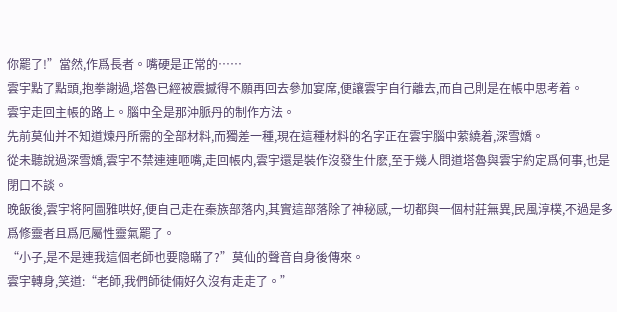你罷了!”當然,作爲長者。嘴硬是正常的……
雲宇點了點頭,抱拳謝過,塔魯已經被震撼得不願再回去參加宴席,便讓雲宇自行離去,而自己則是在帳中思考着。
雲宇走回主帳的路上。腦中全是那沖脈丹的制作方法。
先前莫仙并不知道煉丹所需的全部材料,而獨差一種,現在這種材料的名字正在雲宇腦中萦繞着,深雪嬌。
從未聽說過深雪嬌,雲宇不禁連連咂嘴,走回帳内,雲宇還是裝作沒發生什麽,至于幾人問道塔魯與雲宇約定爲何事,也是閉口不談。
晚飯後,雲宇将阿圖雅哄好,便自己走在秦族部落内,其實這部落除了神秘感,一切都與一個村莊無異,民風淳樸,不過是多爲修靈者且爲厄屬性靈氣罷了。
“小子,是不是連我這個老師也要隐瞞了?”莫仙的聲音自身後傳來。
雲宇轉身,笑道:“老師,我們師徒倆好久沒有走走了。”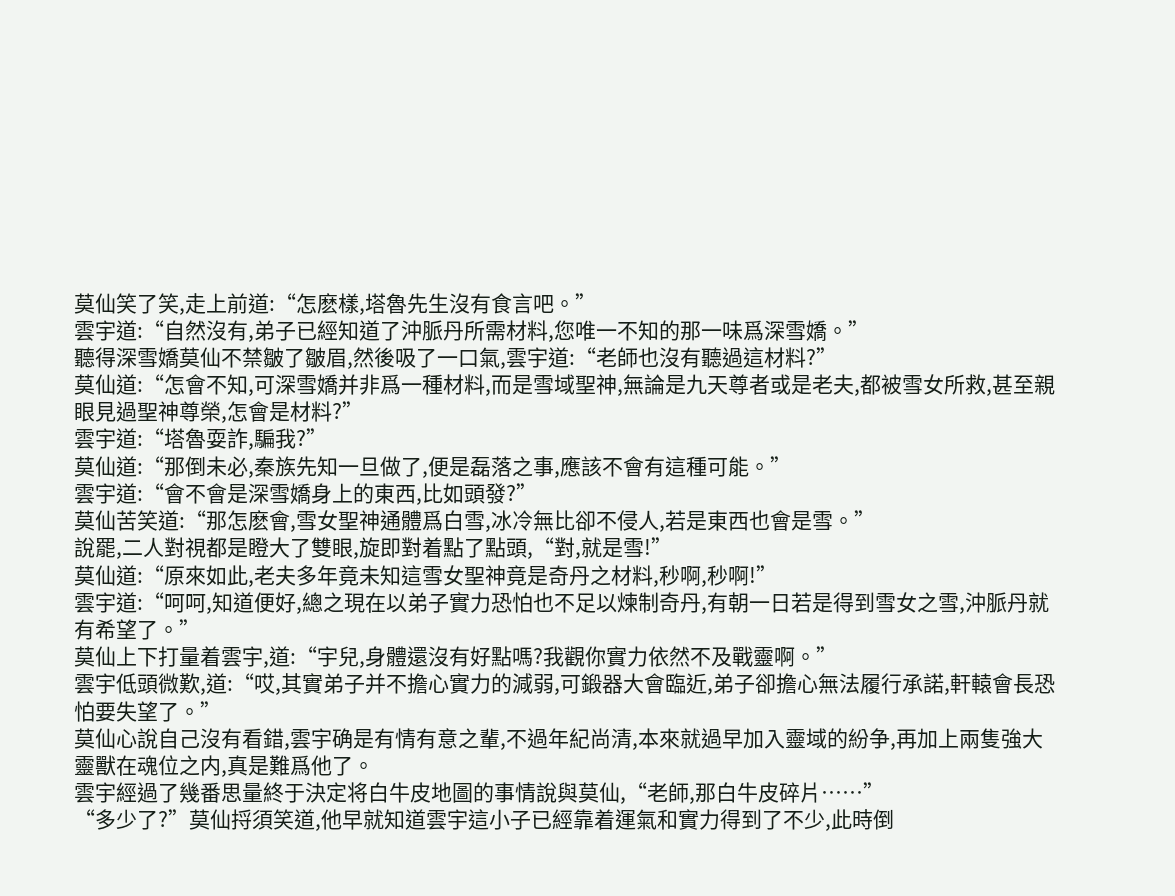莫仙笑了笑,走上前道:“怎麽樣,塔魯先生沒有食言吧。”
雲宇道:“自然沒有,弟子已經知道了沖脈丹所需材料,您唯一不知的那一味爲深雪嬌。”
聽得深雪嬌莫仙不禁皺了皺眉,然後吸了一口氣,雲宇道:“老師也沒有聽過這材料?”
莫仙道:“怎會不知,可深雪嬌并非爲一種材料,而是雪域聖神,無論是九天尊者或是老夫,都被雪女所救,甚至親眼見過聖神尊榮,怎會是材料?”
雲宇道:“塔魯耍詐,騙我?”
莫仙道:“那倒未必,秦族先知一旦做了,便是磊落之事,應該不會有這種可能。”
雲宇道:“會不會是深雪嬌身上的東西,比如頭發?”
莫仙苦笑道:“那怎麽會,雪女聖神通體爲白雪,冰冷無比卻不侵人,若是東西也會是雪。”
說罷,二人對視都是瞪大了雙眼,旋即對着點了點頭,“對,就是雪!”
莫仙道:“原來如此,老夫多年竟未知這雪女聖神竟是奇丹之材料,秒啊,秒啊!”
雲宇道:“呵呵,知道便好,總之現在以弟子實力恐怕也不足以煉制奇丹,有朝一日若是得到雪女之雪,沖脈丹就有希望了。”
莫仙上下打量着雲宇,道:“宇兒,身體還沒有好點嗎?我觀你實力依然不及戰靈啊。”
雲宇低頭微歎,道:“哎,其實弟子并不擔心實力的減弱,可鍛器大會臨近,弟子卻擔心無法履行承諾,軒轅會長恐怕要失望了。”
莫仙心說自己沒有看錯,雲宇确是有情有意之輩,不過年紀尚清,本來就過早加入靈域的紛争,再加上兩隻強大靈獸在魂位之内,真是難爲他了。
雲宇經過了幾番思量終于決定将白牛皮地圖的事情說與莫仙,“老師,那白牛皮碎片……”
“多少了?”莫仙捋須笑道,他早就知道雲宇這小子已經靠着運氣和實力得到了不少,此時倒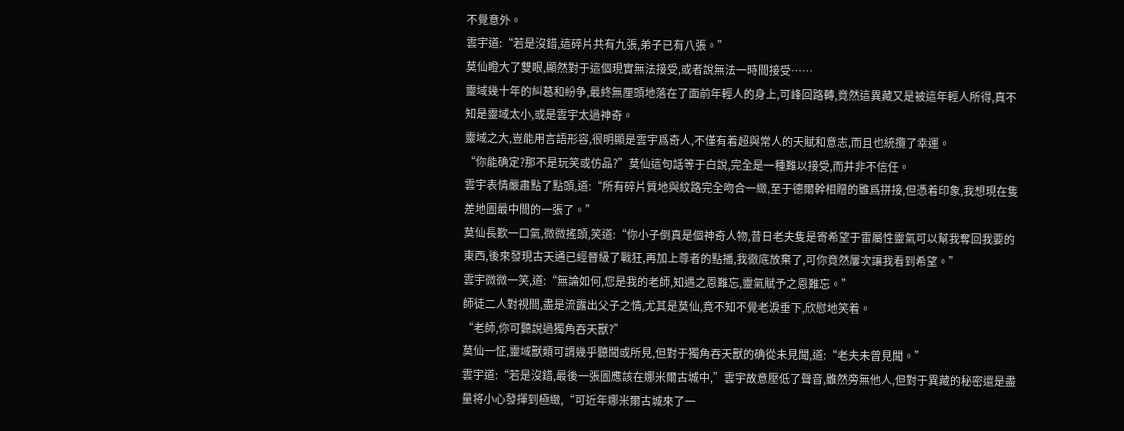不覺意外。
雲宇道:“若是沒錯,這碎片共有九張,弟子已有八張。”
莫仙瞪大了雙眼,顯然對于這個現實無法接受,或者說無法一時間接受……
靈域幾十年的糾葛和紛争,最終無厘頭地落在了面前年輕人的身上,可峰回路轉,竟然這異藏又是被這年輕人所得,真不知是靈域太小,或是雲宇太過神奇。
靈域之大,豈能用言語形容,很明顯是雲宇爲奇人,不僅有着超與常人的天賦和意志,而且也統攬了幸運。
“你能确定?那不是玩笑或仿品?”莫仙這句話等于白說,完全是一種難以接受,而并非不信任。
雲宇表情嚴肅點了點頭,道:“所有碎片質地與紋路完全吻合一緻,至于德爾幹相贈的雖爲拼接,但憑着印象,我想現在隻差地圖最中間的一張了。”
莫仙長歎一口氣,微微搖頭,笑道:“你小子倒真是個神奇人物,昔日老夫隻是寄希望于雷屬性靈氣可以幫我奪回我要的東西,後來發現古天通已經晉級了戰狂,再加上尊者的點播,我徹底放棄了,可你竟然屢次讓我看到希望。”
雲宇微微一笑,道:“無論如何,您是我的老師,知遇之恩難忘,靈氣賦予之恩難忘。”
師徒二人對視間,盡是流露出父子之情,尤其是莫仙,竟不知不覺老淚垂下,欣慰地笑着。
“老師,你可聽說過獨角吞天獸?”
莫仙一怔,靈域獸類可謂幾乎聽聞或所見,但對于獨角吞天獸的确從未見聞,道:“老夫未曾見聞。”
雲宇道:“若是沒錯,最後一張圖應該在娜米爾古城中,”雲宇故意壓低了聲音,雖然旁無他人,但對于異藏的秘密還是盡量将小心發揮到極緻,“可近年娜米爾古城來了一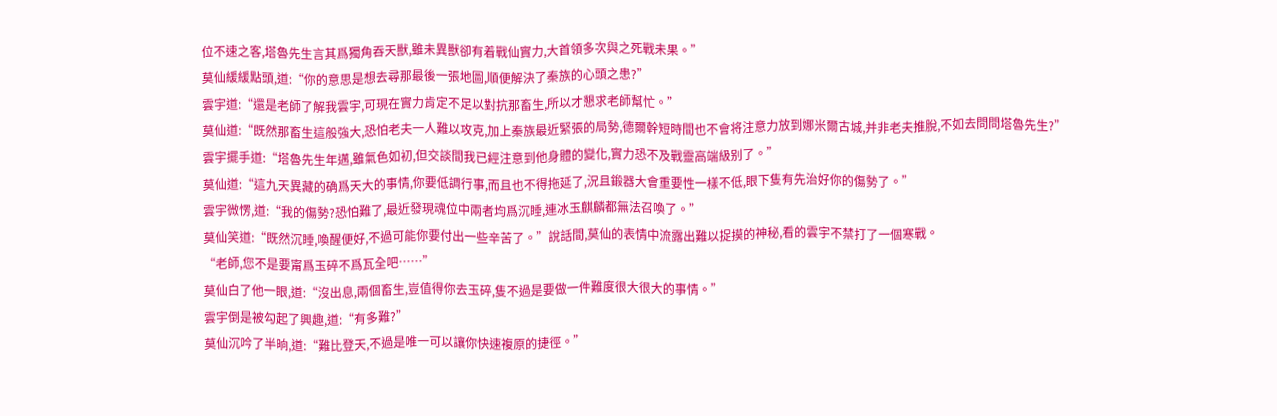位不速之客,塔魯先生言其爲獨角吞天獸,雖未異獸卻有着戰仙實力,大首領多次與之死戰未果。”
莫仙緩緩點頭,道:“你的意思是想去尋那最後一張地圖,順便解決了秦族的心頭之患?”
雲宇道:“還是老師了解我雲宇,可現在實力肯定不足以對抗那畜生,所以才懇求老師幫忙。”
莫仙道:“既然那畜生這般強大,恐怕老夫一人難以攻克,加上秦族最近緊張的局勢,德爾幹短時間也不會将注意力放到娜米爾古城,并非老夫推脫,不如去問問塔魯先生?”
雲宇擺手道:“塔魯先生年邁,雖氣色如初,但交談間我已經注意到他身體的變化,實力恐不及戰靈高端級别了。”
莫仙道:“這九天異藏的确爲天大的事情,你要低調行事,而且也不得拖延了,況且鍛器大會重要性一樣不低,眼下隻有先治好你的傷勢了。”
雲宇微愣,道:“我的傷勢?恐怕難了,最近發現魂位中兩者均爲沉睡,連冰玉麒麟都無法召喚了。”
莫仙笑道:“既然沉睡,喚醒便好,不過可能你要付出一些辛苦了。”說話間,莫仙的表情中流露出難以捉摸的神秘,看的雲宇不禁打了一個寒戰。
“老師,您不是要甯爲玉碎不爲瓦全吧……”
莫仙白了他一眼,道:“沒出息,兩個畜生,豈值得你去玉碎,隻不過是要做一件難度很大很大的事情。”
雲宇倒是被勾起了興趣,道:“有多難?”
莫仙沉吟了半晌,道:“難比登天,不過是唯一可以讓你快速複原的捷徑。”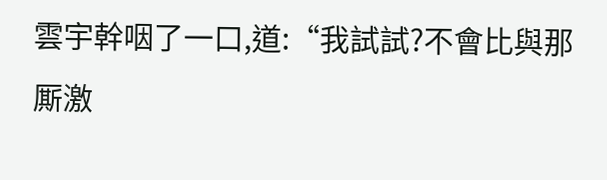雲宇幹咽了一口,道:“我試試?不會比與那厮激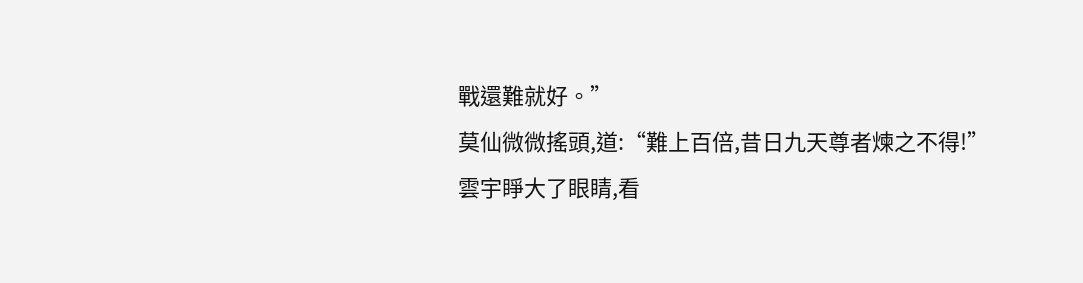戰還難就好。”
莫仙微微搖頭,道:“難上百倍,昔日九天尊者煉之不得!”
雲宇睜大了眼睛,看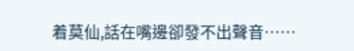着莫仙,話在嘴邊卻發不出聲音……